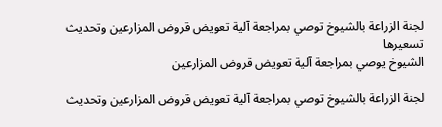لجنة الزراعة بالشيوخ توصي بمراجعة آلية تعويض قروض المزارعين وتحديث تسعيرها
الشيوخ يوصي بمراجعة آلية تعويض قروض المزارعين

لجنة الزراعة بالشيوخ توصي بمراجعة آلية تعويض قروض المزارعين وتحديث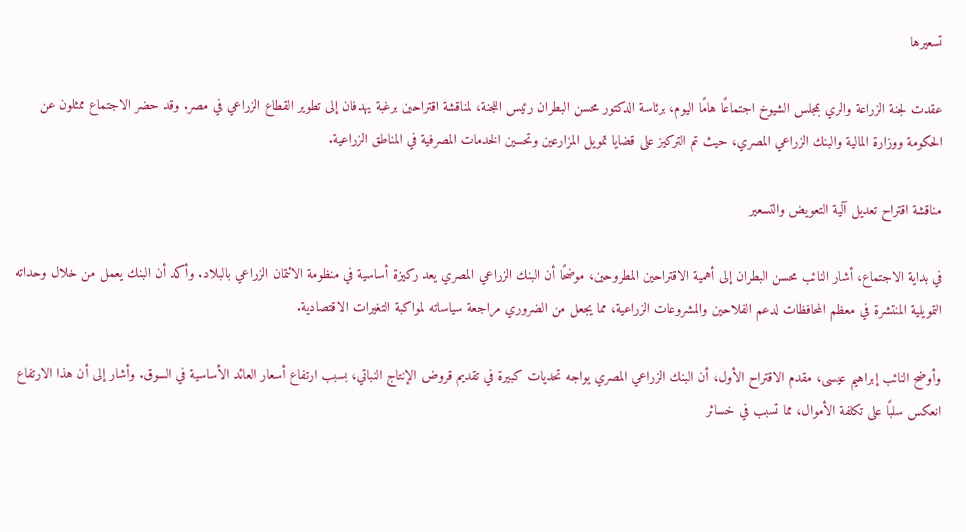تسعيرها

عقدت لجنة الزراعة والري بمجلس الشيوخ اجتماعًا هامًا اليوم، برئاسة الدكتور محسن البطران رئيس اللجنة، لمناقشة اقتراحين برغبة يهدفان إلى تطوير القطاع الزراعي في مصر. وقد حضر الاجتماع ممثلون عن الحكومة ووزارة المالية والبنك الزراعي المصري، حيث تم التركيز على قضايا تمويل المزارعين وتحسين الخدمات المصرفية في المناطق الزراعية.

مناقشة اقتراح تعديل آلية التعويض والتسعير

في بداية الاجتماع، أشار النائب محسن البطران إلى أهمية الاقتراحين المطروحين، موضحًا أن البنك الزراعي المصري يعد ركيزة أساسية في منظومة الائتمان الزراعي بالبلاد. وأكد أن البنك يعمل من خلال وحداته التمويلية المنتشرة في معظم المحافظات لدعم الفلاحين والمشروعات الزراعية، مما يجعل من الضروري مراجعة سياساته لمواكبة التغيرات الاقتصادية.

وأوضح النائب إبراهيم عيسى، مقدم الاقتراح الأول، أن البنك الزراعي المصري يواجه تحديات كبيرة في تقديم قروض الإنتاج النباتي، بسبب ارتفاع أسعار العائد الأساسية في السوق. وأشار إلى أن هذا الارتفاع انعكس سلبًا على تكلفة الأموال، مما تسبب في خسائر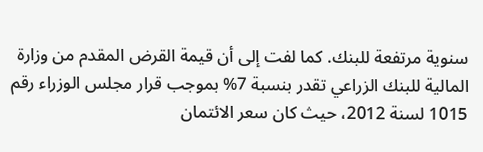سنوية مرتفعة للبنك. كما لفت إلى أن قيمة القرض المقدم من وزارة المالية للبنك الزراعي تقدر بنسبة 7% بموجب قرار مجلس الوزراء رقم 1015 لسنة 2012، حيث كان سعر الائتمان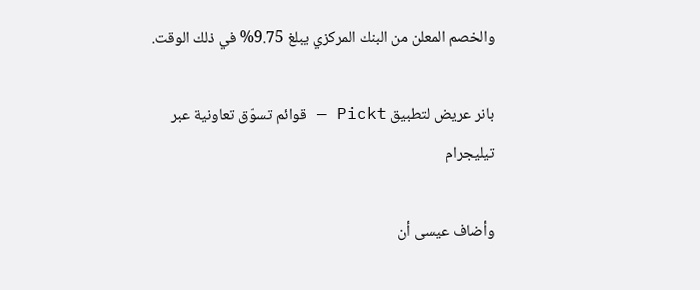والخصم المعلن من البنك المركزي يبلغ 9.75% في ذلك الوقت.

بانر عريض لتطبيق Pickt — قوائم تسوّق تعاونية عبر تيليجرام

وأضاف عيسى أن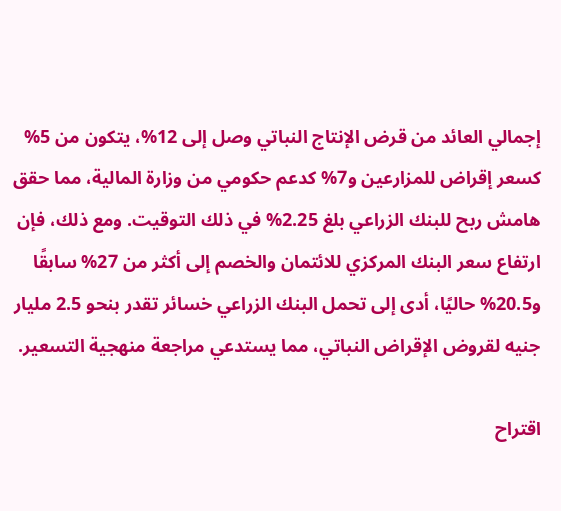إجمالي العائد من قرض الإنتاج النباتي وصل إلى 12%، يتكون من 5% كسعر إقراض للمزارعين و7% كدعم حكومي من وزارة المالية، مما حقق هامش ربح للبنك الزراعي بلغ 2.25% في ذلك التوقيت. ومع ذلك، فإن ارتفاع سعر البنك المركزي للائتمان والخصم إلى أكثر من 27% سابقًا و20.5% حاليًا، أدى إلى تحمل البنك الزراعي خسائر تقدر بنحو 2.5 مليار جنيه لقروض الإقراض النباتي، مما يستدعي مراجعة منهجية التسعير.

اقتراح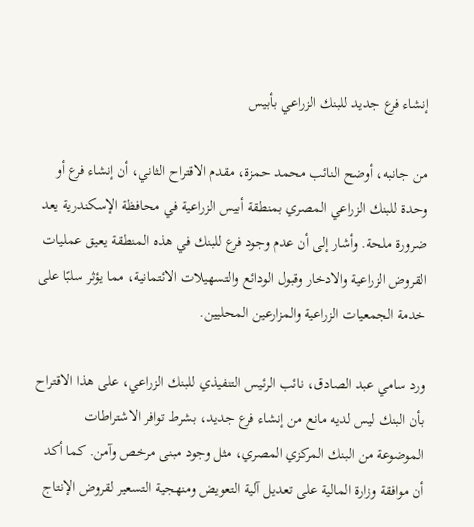إنشاء فرع جديد للبنك الزراعي بأبيس

من جانبه، أوضح النائب محمد حمزة، مقدم الاقتراح الثاني، أن إنشاء فرع أو وحدة للبنك الزراعي المصري بمنطقة أبيس الزراعية في محافظة الإسكندرية يعد ضرورة ملحة. وأشار إلى أن عدم وجود فرع للبنك في هذه المنطقة يعيق عمليات القروض الزراعية والادخار وقبول الودائع والتسهيلات الائتمانية، مما يؤثر سلبًا على خدمة الجمعيات الزراعية والمزارعين المحليين.

ورد سامي عبد الصادق، نائب الرئيس التنفيذي للبنك الزراعي، على هذا الاقتراح بأن البنك ليس لديه مانع من إنشاء فرع جديد، بشرط توافر الاشتراطات الموضوعة من البنك المركزي المصري، مثل وجود مبنى مرخص وآمن. كما أكد أن موافقة وزارة المالية على تعديل آلية التعويض ومنهجية التسعير لقروض الإنتاج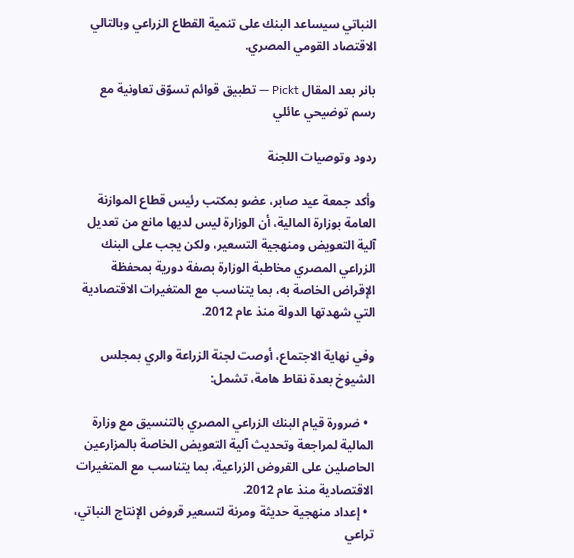النباتي سيساعد البنك على تنمية القطاع الزراعي وبالتالي الاقتصاد القومي المصري.

بانر بعد المقال Pickt — تطبيق قوائم تسوّق تعاونية مع رسم توضيحي عائلي

ردود وتوصيات اللجنة

وأكد جمعة عيد صابر، عضو بمكتب رئيس قطاع الموازنة العامة بوزارة المالية، أن الوزارة ليس لديها مانع من تعديل آلية التعويض ومنهجية التسعير، ولكن يجب على البنك الزراعي المصري مخاطبة الوزارة بصفة دورية بمحفظة الإقراض الخاصة به، بما يتناسب مع المتغيرات الاقتصادية التي شهدتها الدولة منذ عام 2012.

وفي نهاية الاجتماع، أوصت لجنة الزراعة والري بمجلس الشيوخ بعدة نقاط هامة، تشمل:

  • ضرورة قيام البنك الزراعي المصري بالتنسيق مع وزارة المالية لمراجعة وتحديث آلية التعويض الخاصة بالمزارعين الحاصلين على القروض الزراعية، بما يتناسب مع المتغيرات الاقتصادية منذ عام 2012.
  • إعداد منهجية حديثة ومرنة لتسعير قروض الإنتاج النباتي، تراعي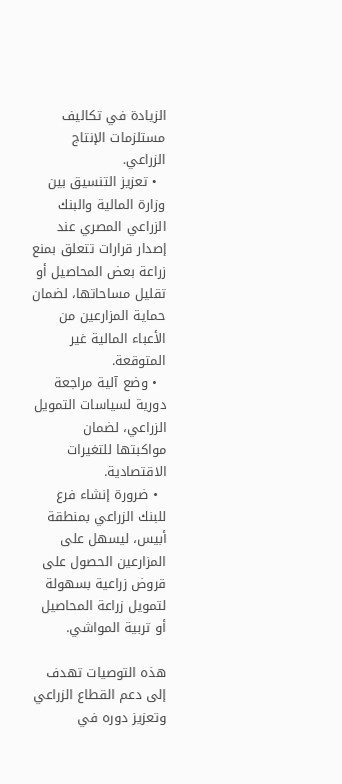الزيادة في تكاليف مستلزمات الإنتاج الزراعي.
  • تعزيز التنسيق بين وزارة المالية والبنك الزراعي المصري عند إصدار قرارات تتعلق بمنع زراعة بعض المحاصيل أو تقليل مساحاتها، لضمان حماية المزارعين من الأعباء المالية غير المتوقعة.
  • وضع آلية مراجعة دورية لسياسات التمويل الزراعي، لضمان مواكبتها للتغيرات الاقتصادية.
  • ضرورة إنشاء فرع للبنك الزراعي بمنطقة أبيس، ليسهل على المزارعين الحصول على قروض زراعية بسهولة لتمويل زراعة المحاصيل أو تربية المواشي.

هذه التوصيات تهدف إلى دعم القطاع الزراعي وتعزيز دوره في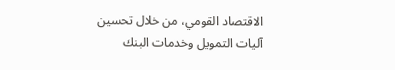الاقتصاد القومي، من خلال تحسين آليات التمويل وخدمات البنك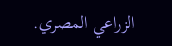الزراعي المصري.